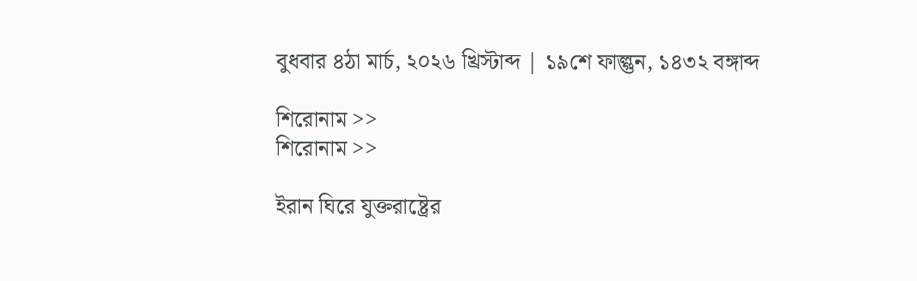বুধবার ৪ঠা মার্চ, ২০২৬ খ্রিস্টাব্দ | ১৯শে ফাল্গুন, ১৪৩২ বঙ্গাব্দ

শিরোনাম >>
শিরোনাম >>

ইরান ঘিরে যুক্তরাষ্ট্রের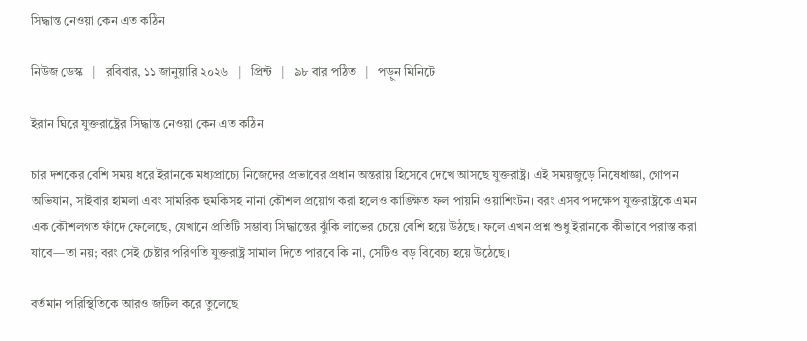সিদ্ধান্ত নেওয়া কেন এত কঠিন

নিউজ ডেস্ক   |   রবিবার, ১১ জানুয়ারি ২০২৬   |   প্রিন্ট   |   ৯৮ বার পঠিত   |   পড়ুন মিনিটে

ইরান ঘিরে যুক্তরাষ্ট্রের সিদ্ধান্ত নেওয়া কেন এত কঠিন

চার দশকের বেশি সময় ধরে ইরানকে মধ্যপ্রাচ্যে নিজেদের প্রভাবের প্রধান অন্তরায় হিসেবে দেখে আসছে যুক্তরাষ্ট্র। এই সময়জুড়ে নিষেধাজ্ঞা, গোপন অভিযান, সাইবার হামলা এবং সামরিক হুমকিসহ নানা কৌশল প্রয়োগ করা হলেও কাঙ্ক্ষিত ফল পায়নি ওয়াশিংটন। বরং এসব পদক্ষেপ যুক্তরাষ্ট্রকে এমন এক কৌশলগত ফাঁদে ফেলেছে, যেখানে প্রতিটি সম্ভাব্য সিদ্ধান্তের ঝুঁকি লাভের চেয়ে বেশি হয়ে উঠছে। ফলে এখন প্রশ্ন শুধু ইরানকে কীভাবে পরাস্ত করা যাবে—তা নয়; বরং সেই চেষ্টার পরিণতি যুক্তরাষ্ট্র সামাল দিতে পারবে কি না, সেটিও বড় বিবেচ্য হয়ে উঠেছে।

বর্তমান পরিস্থিতিকে আরও জটিল করে তুলেছে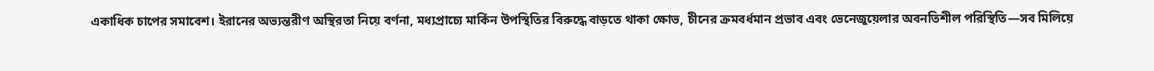একাধিক চাপের সমাবেশ। ইরানের অভ্যন্তরীণ অস্থিরতা নিয়ে বর্ণনা, মধ্যপ্রাচ্যে মার্কিন উপস্থিতির বিরুদ্ধে বাড়তে থাকা ক্ষোভ, চীনের ক্রমবর্ধমান প্রভাব এবং ভেনেজুয়েলার অবনতিশীল পরিস্থিতি—সব মিলিয়ে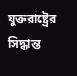যুক্তরাষ্ট্রের সিদ্ধান্ত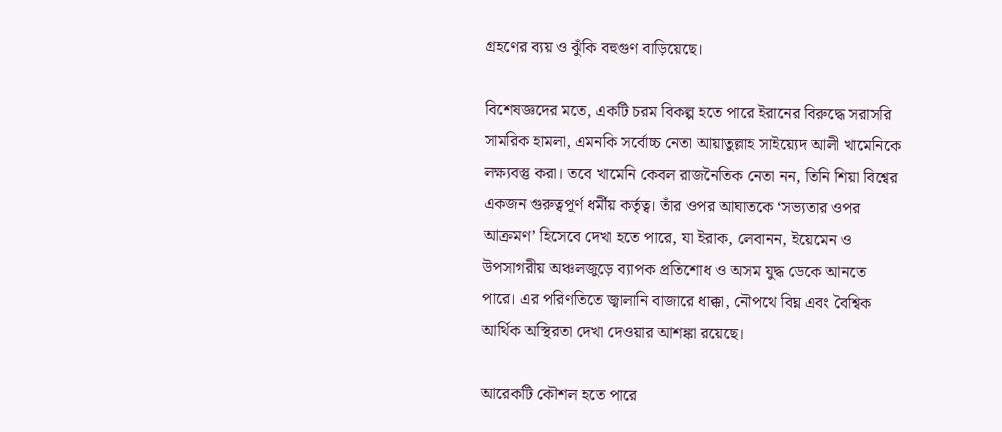গ্রহণের ব্যয় ও ঝুঁকি বহুগুণ বাড়িয়েছে।

বিশেষজ্ঞদের মতে, একটি চরম বিকল্প হতে পারে ইরানের বিরুদ্ধে সরাসরি সামরিক হামলা, এমনকি সর্বোচ্চ নেতা আয়াতুল্লাহ সাইয়্যেদ আলী খামেনিকে লক্ষ্যবস্তু করা। তবে খামেনি কেবল রাজনৈতিক নেতা নন, তিনি শিয়া বিশ্বের একজন গুরুত্বপূর্ণ ধর্মীয় কর্তৃত্ব। তাঁর ওপর আঘাতকে ‘সভ্যতার ওপর আক্রমণ’ হিসেবে দেখা হতে পারে, যা ইরাক, লেবানন, ইয়েমেন ও উপসাগরীয় অঞ্চলজুড়ে ব্যাপক প্রতিশোধ ও অসম যুদ্ধ ডেকে আনতে পারে। এর পরিণতিতে জ্বালানি বাজারে ধাক্কা, নৌপথে বিঘ্ন এবং বৈশ্বিক আর্থিক অস্থিরতা দেখা দেওয়ার আশঙ্কা রয়েছে।

আরেকটি কৌশল হতে পারে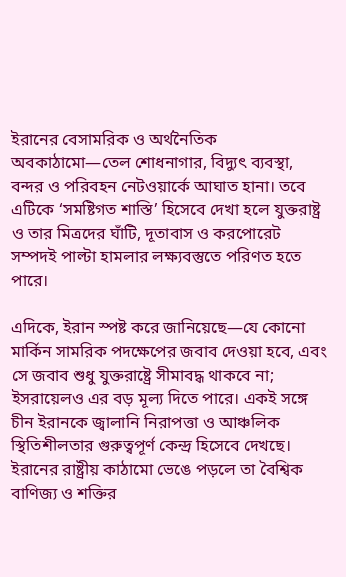ইরানের বেসামরিক ও অর্থনৈতিক অবকাঠামো—তেল শোধনাগার, বিদ্যুৎ ব্যবস্থা, বন্দর ও পরিবহন নেটওয়ার্কে আঘাত হানা। তবে এটিকে ‘সমষ্টিগত শাস্তি’ হিসেবে দেখা হলে যুক্তরাষ্ট্র ও তার মিত্রদের ঘাঁটি, দূতাবাস ও করপোরেট সম্পদই পাল্টা হামলার লক্ষ্যবস্তুতে পরিণত হতে পারে।

এদিকে, ইরান স্পষ্ট করে জানিয়েছে—যে কোনো মার্কিন সামরিক পদক্ষেপের জবাব দেওয়া হবে, এবং সে জবাব শুধু যুক্তরাষ্ট্রে সীমাবদ্ধ থাকবে না; ইসরায়েলও এর বড় মূল্য দিতে পারে। একই সঙ্গে চীন ইরানকে জ্বালানি নিরাপত্তা ও আঞ্চলিক স্থিতিশীলতার গুরুত্বপূর্ণ কেন্দ্র হিসেবে দেখছে। ইরানের রাষ্ট্রীয় কাঠামো ভেঙে পড়লে তা বৈশ্বিক বাণিজ্য ও শক্তির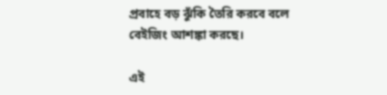প্রবাহে বড় ঝুঁকি তৈরি করবে বলে বেইজিং আশঙ্কা করছে।

এই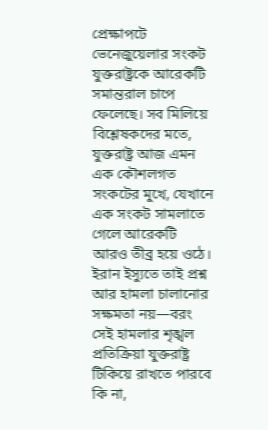প্রেক্ষাপটে ভেনেজুয়েলার সংকট যুক্তরাষ্ট্রকে আরেকটি সমান্তরাল চাপে ফেলেছে। সব মিলিয়ে বিশ্লেষকদের মতে, যুক্তরাষ্ট্র আজ এমন এক কৌশলগত সংকটের মুখে, যেখানে এক সংকট সামলাতে গেলে আরেকটি আরও তীব্র হয়ে ওঠে। ইরান ইস্যুতে তাই প্রশ্ন আর হামলা চালানোর সক্ষমতা নয়—বরং সেই হামলার শৃঙ্খল প্রতিক্রিয়া যুক্তরাষ্ট্র টিকিয়ে রাখতে পারবে কি না,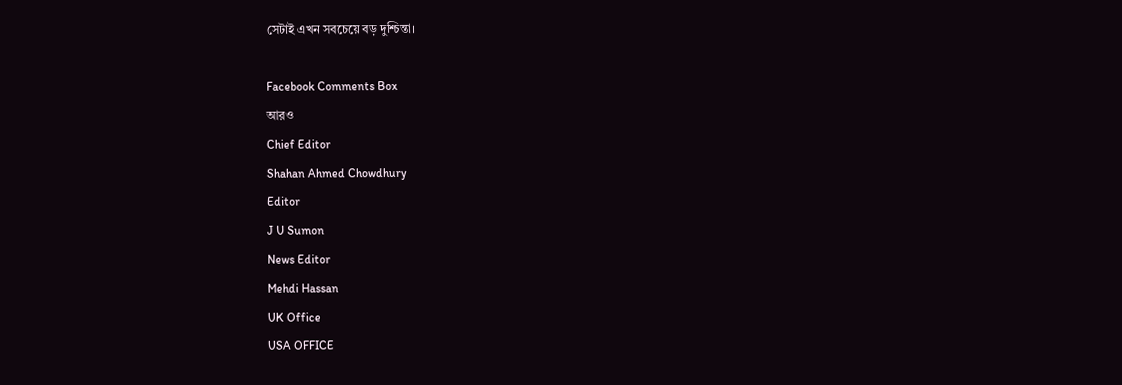সেটাই এখন সবচেয়ে বড় দুশ্চিন্তা।

Facebook Comments Box
আরও
Chief Editor
Shahan Ahmed Chowdhury
Editor
J U Sumon
News Editor
Mehdi Hassan
UK Office
USA OFFICE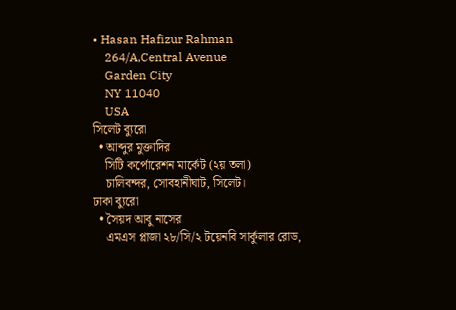• Hasan Hafizur Rahman
    264/A,Central Avenue
    Garden City
    NY 11040
    USA
সিলেট ব্যুরো
  • আব্দুর মুক্তাদির
    সিটি কর্পোরেশন মার্কেট (২য় তলা)
    চালিবন্দর, সোবহানীঘাট, সিলেট।
ঢাকা ব্যুরো
  • সৈয়দ আবু নাসের
    এমএস প্লাজা ২৮/সি/২ টয়েনবি সার্কুলার রোড,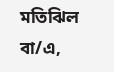মতিঝিল বা/এ,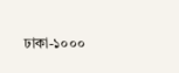ঢাকা-১০০০